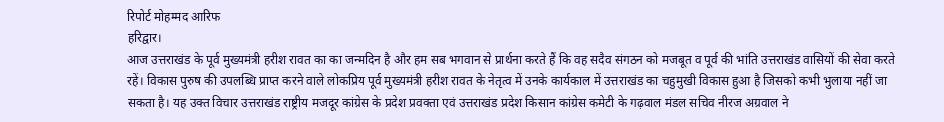रिपोर्ट मोहम्मद आरिफ
हरिद्वार।
आज उत्तराखंड के पूर्व मुख्यमंत्री हरीश रावत का का जन्मदिन है और हम सब भगवान से प्रार्थना करते हैं कि वह सदैव संगठन को मजबूत व पूर्व की भांति उत्तराखंड वासियों की सेवा करते रहें। विकास पुरुष की उपलब्धि प्राप्त करने वाले लोकप्रिय पूर्व मुख्यमंत्री हरीश रावत के नेतृत्व में उनके कार्यकाल में उत्तराखंड का चहुमुखी विकास हुआ है जिसको कभी भुलाया नहीं जा सकता है। यह उक्त विचार उत्तराखंड राष्ट्रीय मजदूर कांग्रेस के प्रदेश प्रवक्ता एवं उत्तराखंड प्रदेश किसान कांग्रेस कमेटी के गढ़वाल मंडल सचिव नीरज अग्रवाल ने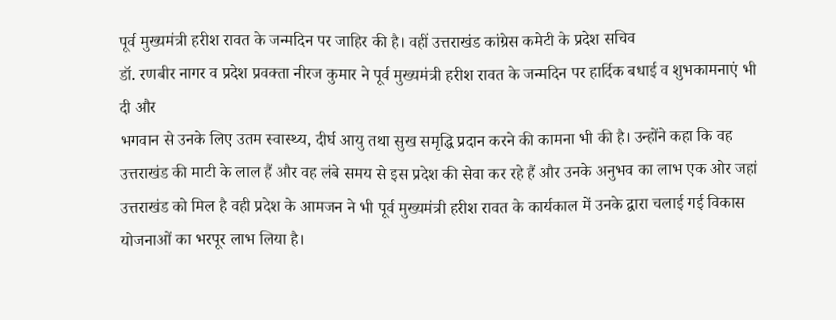पूर्व मुख्यमंत्री हरीश रावत के जन्मदिन पर जाहिर की है। वहीं उत्तराखंड कांग्रेस कमेटी के प्रदेश सचिव
डॉ. रणबीर नागर व प्रदेश प्रवक्ता नीरज कुमार ने पूर्व मुख्यमंत्री हरीश रावत के जन्मदिन पर हार्दिक बधाई व शुभकामनाएं भी दी और
भगवान से उनके लिए उतम स्वास्थ्य, दीर्घ आयु तथा सुख समृद्धि प्रदान करने की कामना भी की है। उन्होंने कहा कि वह उत्तराखंड की माटी के लाल हैं और वह लंबे समय से इस प्रदेश की सेवा कर रहे हैं और उनके अनुभव का लाभ एक ओर जहां उत्तराखंड को मिल है वही प्रदेश के आमजन ने भी पूर्व मुख्यमंत्री हरीश रावत के कार्यकाल में उनके द्वारा चलाई गई विकास योजनाओं का भरपूर लाभ लिया है।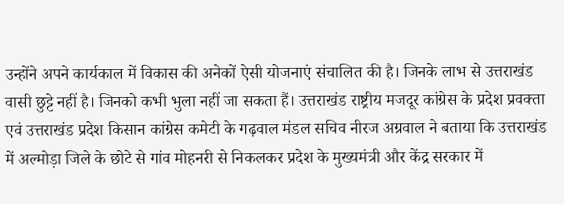उन्होंने अपने कार्यकाल में विकास की अनेकों ऐसी योजनाएं संचालित की है। जिनके लाभ से उत्तराखंड वासी छुट्टे नहीं है। जिनको कभी भुला नहीं जा सकता हैं। उत्तराखंड राष्ट्रीय मजदूर कांग्रेस के प्रदेश प्रवक्ता एवं उत्तराखंड प्रदेश किसान कांग्रेस कमेटी के गढ़वाल मंडल सचिव नीरज अग्रवाल ने बताया कि उत्तराखंड में अल्मोड़ा जिले के छोटे से गांव मोहनरी से निकलकर प्रदेश के मुख्यमंत्री और केंद्र सरकार में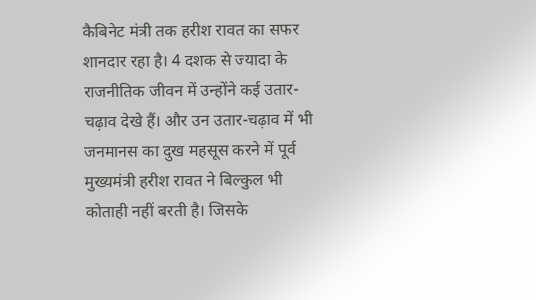कैबिनेट मंत्री तक हरीश रावत का सफर शानदार रहा है। 4 दशक से ज्यादा के राजनीतिक जीवन में उन्होंने कई उतार-चढ़ाव देखे हैं। और उन उतार-चढ़ाव में भी जनमानस का दुख महसूस करने में पूर्व मुख्यमंत्री हरीश रावत ने बिल्कुल भी कोताही नहीं बरती है। जिसके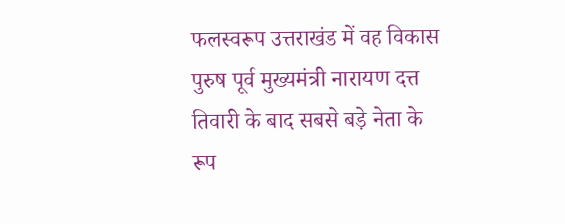फलस्वरूप उत्तराखंड में वह विकास पुरुष पूर्व मुख्यमंत्री नारायण दत्त तिवारी के बाद सबसे बड़े नेता के रूप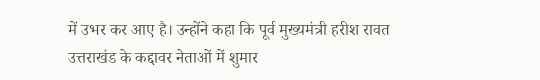में उभर कर आए है। उन्होंने कहा कि पूर्व मुख्यमंत्री हरीश रावत उत्तराखंड के कद्दावर नेताओं में शुमार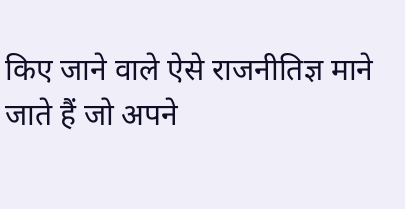किए जाने वाले ऐसे राजनीतिज्ञ माने जाते हैं जो अपने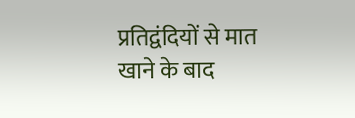प्रतिद्वंदियों से मात खाने के बाद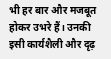भी हर बार और मजबूत होकर उभरे हैं। उनकी इसी कार्यशैली और दृढ़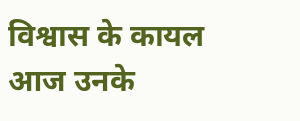विश्वास के कायल आज उनके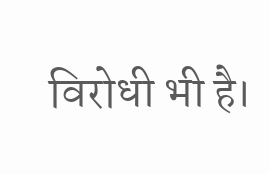विरोधी भी है।